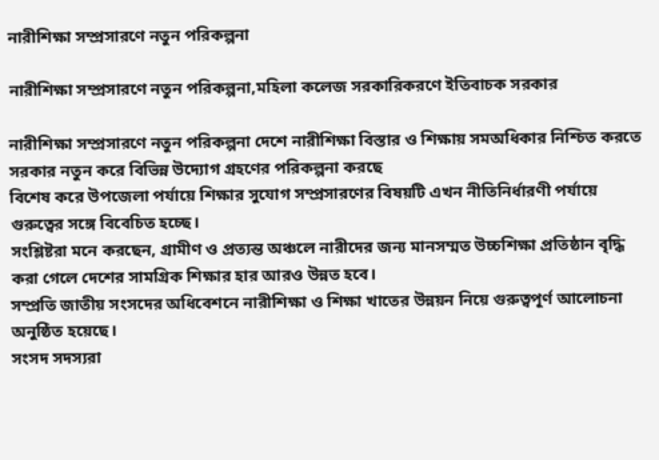নারীশিক্ষা সম্প্রসারণে নতুন পরিকল্পনা

নারীশিক্ষা সম্প্রসারণে নতুন পরিকল্পনা,মহিলা কলেজ সরকারিকরণে ইতিবাচক সরকার

নারীশিক্ষা সম্প্রসারণে নতুন পরিকল্পনা দেশে নারীশিক্ষা বিস্তার ও শিক্ষায় সমঅধিকার নিশ্চিত করতে সরকার নতুন করে বিভিন্ন উদ্যোগ গ্রহণের পরিকল্পনা করছে
বিশেষ করে উপজেলা পর্যায়ে শিক্ষার সুযোগ সম্প্রসারণের বিষয়টি এখন নীতিনির্ধারণী পর্যায়ে গুরুত্বের সঙ্গে বিবেচিত হচ্ছে।
সংশ্লিষ্টরা মনে করছেন, গ্রামীণ ও প্রত্যন্ত অঞ্চলে নারীদের জন্য মানসম্মত উচ্চশিক্ষা প্রতিষ্ঠান বৃদ্ধি করা গেলে দেশের সামগ্রিক শিক্ষার হার আরও উন্নত হবে।
সম্প্রতি জাতীয় সংসদের অধিবেশনে নারীশিক্ষা ও শিক্ষা খাতের উন্নয়ন নিয়ে গুরুত্বপূর্ণ আলোচনা অনুষ্ঠিত হয়েছে।
সংসদ সদস্যরা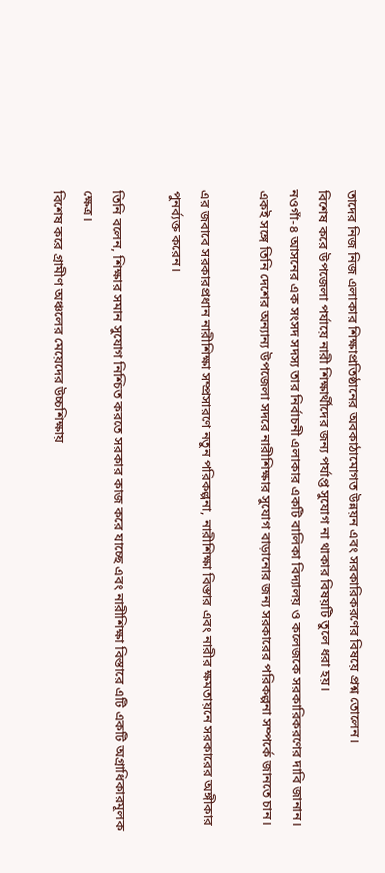তাদের নিজ নিজ এলাকার শিক্ষাপ্রতিষ্ঠানের অবকাঠামোগত উন্নয়ন এবং সরকারিকরণের বিষয়ে প্রশ্ন তোলেন।
বিশেষ করে উপজেলা পর্যায়ে নারী শিক্ষার্থীদের জন্য পর্যাপ্ত সুযোগ না থাকার বিষয়টি তুলে ধরা হয়।
নওগাঁ-৪ আসনের এক সংসদ সদস্য তার নির্বাচনী এলাকার একটি বালিকা বিদ্যালয় ও কলেজকে সরকারিকরণের দাবি জানান।
একই সঙ্গে তিনি দেশের অন্যান্য উপজেলা সদরে নারীশিক্ষার সুযোগ বাড়ানোর জন্য সরকারের পরিকল্পনা সম্পর্কে জানতে চান।

এর জবাবে সরকারপ্রধান নারীশিক্ষা সম্প্রসারণে নতুন পরিকল্পনা, নারীশিক্ষা বিস্তার এবং নারীর ক্ষমতায়নে সরকারের অঙ্গীকার পুনর্ব্যক্ত করেন।

তিনি বলেন, শিক্ষার সমান সুযোগ নিশ্চিত করতে সরকার কাজ করে যাচ্ছে এবং নারীশিক্ষা বিস্তারে এটি একটি অগ্রাধিকারমূলক ক্ষেত্র।
বিশেষ করে গ্রামীণ অঞ্চলের মেয়েদের উচ্চশিক্ষায়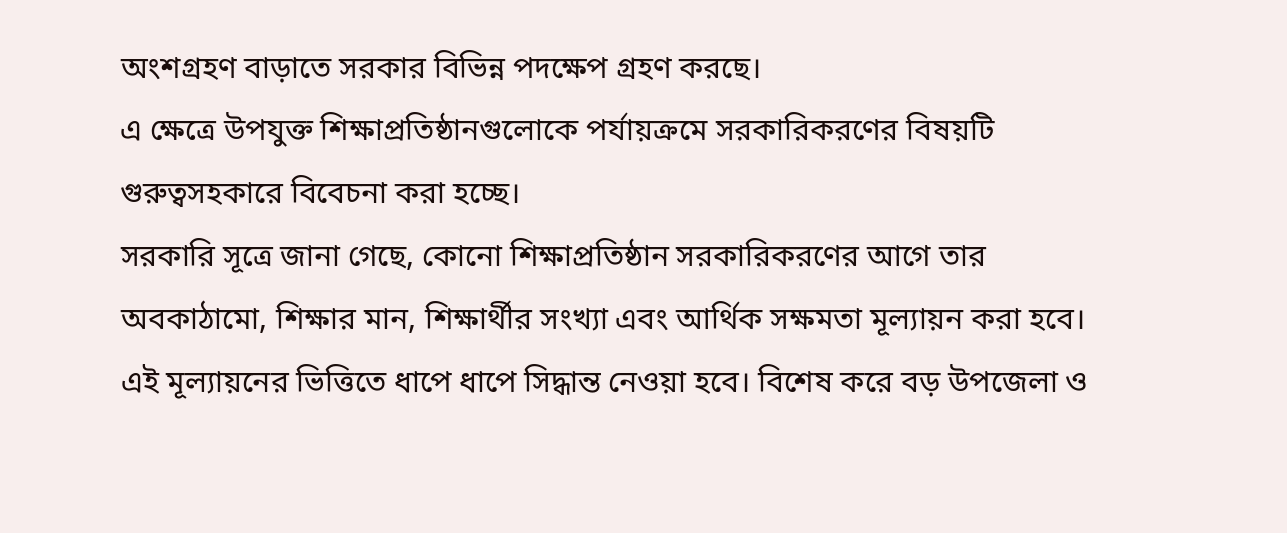অংশগ্রহণ বাড়াতে সরকার বিভিন্ন পদক্ষেপ গ্রহণ করছে।
এ ক্ষেত্রে উপযুক্ত শিক্ষাপ্রতিষ্ঠানগুলোকে পর্যায়ক্রমে সরকারিকরণের বিষয়টি গুরুত্বসহকারে বিবেচনা করা হচ্ছে।
সরকারি সূত্রে জানা গেছে, কোনো শিক্ষাপ্রতিষ্ঠান সরকারিকরণের আগে তার অবকাঠামো, শিক্ষার মান, শিক্ষার্থীর সংখ্যা এবং আর্থিক সক্ষমতা মূল্যায়ন করা হবে।
এই মূল্যায়নের ভিত্তিতে ধাপে ধাপে সিদ্ধান্ত নেওয়া হবে। বিশেষ করে বড় উপজেলা ও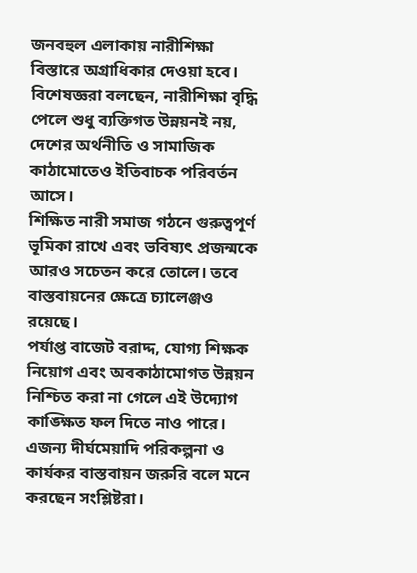জনবহুল এলাকায় নারীশিক্ষা বিস্তারে অগ্রাধিকার দেওয়া হবে।
বিশেষজ্ঞরা বলছেন, নারীশিক্ষা বৃদ্ধি পেলে শুধু ব্যক্তিগত উন্নয়নই নয়, দেশের অর্থনীতি ও সামাজিক কাঠামোতেও ইতিবাচক পরিবর্তন আসে।
শিক্ষিত নারী সমাজ গঠনে গুরুত্বপূর্ণ ভূমিকা রাখে এবং ভবিষ্যৎ প্রজন্মকে আরও সচেতন করে তোলে। তবে বাস্তবায়নের ক্ষেত্রে চ্যালেঞ্জও রয়েছে।
পর্যাপ্ত বাজেট বরাদ্দ, যোগ্য শিক্ষক নিয়োগ এবং অবকাঠামোগত উন্নয়ন নিশ্চিত করা না গেলে এই উদ্যোগ কাঙ্ক্ষিত ফল দিতে নাও পারে।
এজন্য দীর্ঘমেয়াদি পরিকল্পনা ও কার্যকর বাস্তবায়ন জরুরি বলে মনে করছেন সংশ্লিষ্টরা।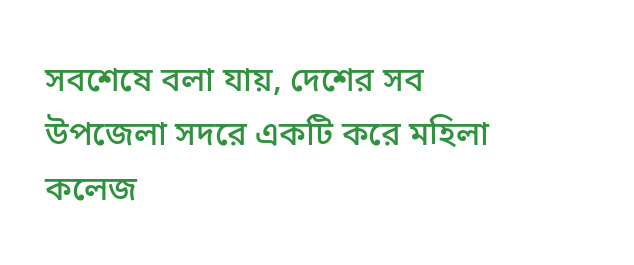সবশেষে বলা যায়, দেশের সব উপজেলা সদরে একটি করে মহিলা কলেজ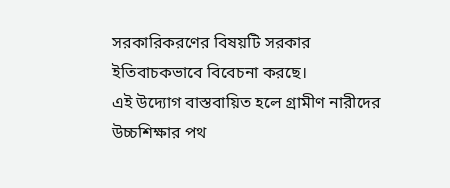সরকারিকরণের বিষয়টি সরকার ইতিবাচকভাবে বিবেচনা করছে।
এই উদ্যোগ বাস্তবায়িত হলে গ্রামীণ নারীদের উচ্চশিক্ষার পথ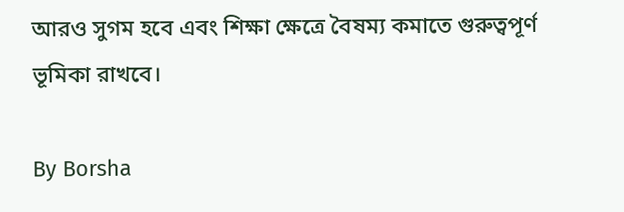আরও সুগম হবে এবং শিক্ষা ক্ষেত্রে বৈষম্য কমাতে গুরুত্বপূর্ণ ভূমিকা রাখবে।

By Borsha